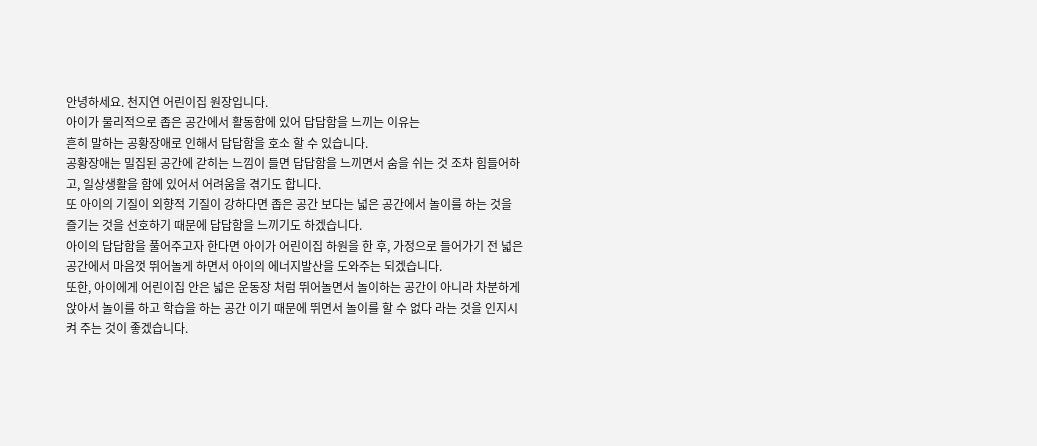안녕하세요. 천지연 어린이집 원장입니다.
아이가 물리적으로 좁은 공간에서 활동함에 있어 답답함을 느끼는 이유는
흔히 말하는 공황장애로 인해서 답답함을 호소 할 수 있습니다.
공황장애는 밀집된 공간에 갇히는 느낌이 들면 답답함을 느끼면서 숨을 쉬는 것 조차 힘들어하고, 일상생활을 함에 있어서 어려움을 겪기도 합니다.
또 아이의 기질이 외향적 기질이 강하다면 좁은 공간 보다는 넓은 공간에서 놀이를 하는 것을 즐기는 것을 선호하기 때문에 답답함을 느끼기도 하겠습니다.
아이의 답답함을 풀어주고자 한다면 아이가 어린이집 하원을 한 후, 가정으로 들어가기 전 넓은 공간에서 마음껏 뛰어놀게 하면서 아이의 에너지발산을 도와주는 되겠습니다.
또한, 아이에게 어린이집 안은 넓은 운동장 처럼 뛰어놀면서 놀이하는 공간이 아니라 차분하게 앉아서 놀이를 하고 학습을 하는 공간 이기 때문에 뛰면서 놀이를 할 수 없다 라는 것을 인지시켜 주는 것이 좋겠습니다.